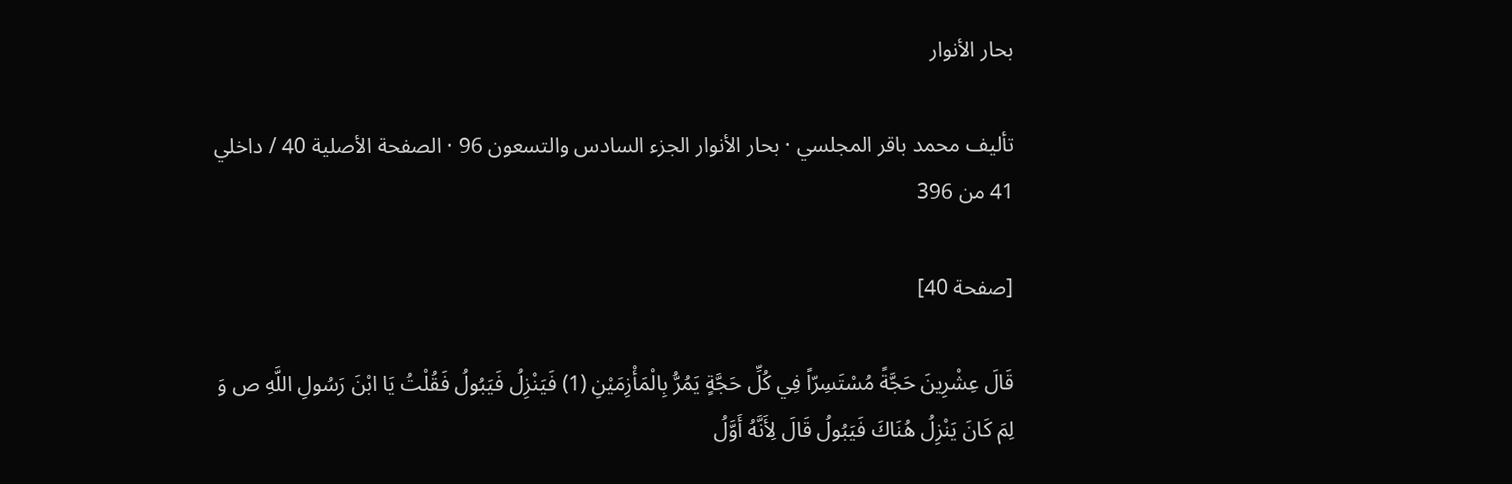بحار الأنوار

تأليف محمد باقر المجلسي · بحار الأنوار الجزء السادس والتسعون 96 · الصفحة الأصلية 40 / داخلي 41 من 396

[صفحة 40]

قَالَ عِشْرِينَ حَجَّةً مُسْتَسِرّاً فِي كُلِّ حَجَّةٍ يَمُرُّ بِالْمَأْزِمَيْنِ (1) فَيَنْزِلُ فَيَبُولُ فَقُلْتُ يَا ابْنَ رَسُولِ اللَّهِ ص وَ لِمَ كَانَ يَنْزِلُ هُنَاكَ فَيَبُولُ قَالَ لِأَنَّهُ أَوَّلُ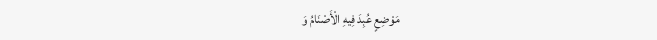مَوْضِعٍ عُبِدَ فِيهِ الْأَصْنَامُ وَ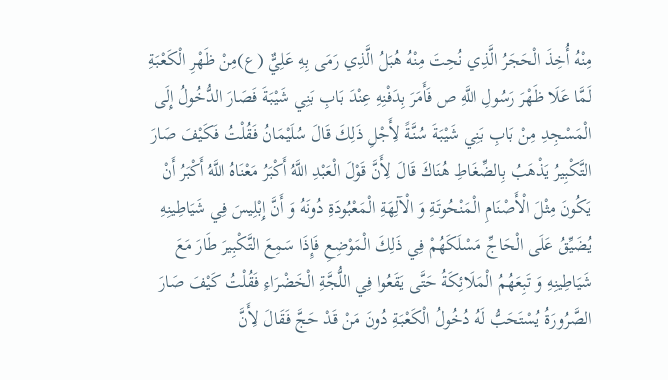مِنْهُ أُخِذَ الْحَجَرُ الَّذِي نُحِتَ مِنْهُ هُبَلُ الَّذِي رَمَى بِهِ عَلِيٌّ (ع)مِنْ ظَهْرِ الْكَعْبَةِ لَمَّا عَلَا ظَهْرَ رَسُولِ اللَّهِ ص فَأَمَرَ بِدَفْنِهِ عِنْدَ بَابِ بَنِي شَيْبَةَ فَصَارَ الدُّخُولُ إِلَى الْمَسْجِدِ مِنْ بَابِ بَنِي شَيْبَةَ سُنَّةً لِأَجْلِ ذَلِكَ قَالَ سُلَيْمَانُ فَقُلْتُ فَكَيْفَ صَارَ التَّكْبِيرُ يَذْهَبُ بِالضِّغَاطِ هُنَاكَ قَالَ لِأَنَّ قَوْلَ الْعَبْدِ اللَّهُ أَكْبَرُ مَعْنَاهُ اللَّهُ أَكْبَرُ أَنْ يَكُونَ مِثْلَ الْأَصْنَامِ الْمَنْحُوتَةِ وَ الْآلِهَةِ الْمَعْبُودَةِ دُونَهُ وَ أَنَّ إِبْلِيسَ فِي شَيَاطِينِهِ يُضَيِّقُ عَلَى الْحَاجِّ مَسْلَكَهُمْ فِي ذَلِكَ الْمَوْضِعِ فَإِذَا سَمِعَ التَّكْبِيرَ طَارَ مَعَ شَيَاطِينِهِ وَ تَبِعَهُمُ الْمَلَائِكَةُ حَتَّى يَقَعُوا فِي اللُّجَّةِ الْخَضْرَاءِ فَقُلْتُ كَيْفَ صَارَ الصَّرُورَةُ يُسْتَحَبُّ لَهُ دُخُولُ الْكَعْبَةِ دُونَ مَنْ قَدْ حَجَّ فَقَالَ لِأَنَّ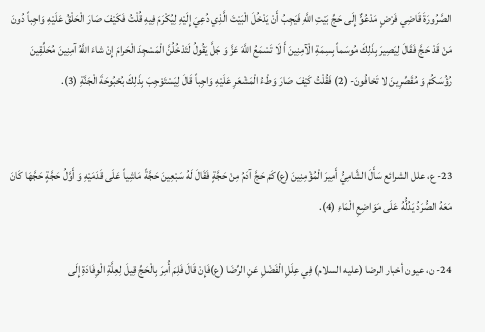الصَّرُورَةَ قَاضِي فَرْضٍ مَدْعُوٌّ إِلَى حَجِّ بَيْتِ اللَّهِ فَيَجِبُ أَنْ يَدْخُلَ الْبَيْتَ الَّذِي دُعِيَ إِلَيْهِ لِيُكْرَمَ فِيهِ قُلْتُ فَكَيْفَ صَارَ الْحَلْقُ عَلَيْهِ وَاجِباً دُونَ مَنْ قَدْ حَجَّ فَقَالَ لِيَصِيرَ بِذَلِكَ مُوسَماً بِسِمَةِ الْآمِنِينَ أَ لَا تَسْمَعُ اللَّهَ عَزَّ وَ جَلَّ يَقُولُ لَتَدْخُلُنَّ الْمَسْجِدَ الْحَرامَ إِنْ شاءَ اللَّهُ آمِنِينَ مُحَلِّقِينَ رُؤُسَكُمْ وَ مُقَصِّرِينَ لا تَخافُونَ- (2) فَقُلْتُ كَيْفَ صَارَ وَطْءُ الْمَشْعَرِ عَلَيْهِ وَاجِباً قَالَ لِيَسْتَوْجِبَ بِذَلِكَ بُحْبُوحَةَ الْجَنَّةِ (3).


23- ع، علل الشرائع سَأَلَ الشَّامِيُّ أَمِيرَ الْمُؤْمِنِينَ (ع)كَمْ حَجَّ آدَمُ مِنْ حَجَّةٍ فَقَالَ لَهُ سَبْعِينَ حَجَّةً مَاشِياً عَلَى قَدَمَيْهِ وَ أَوَّلُ حَجَّةٍ حَجَّهَا كَانَ مَعَهُ الصُّرَدُ يَدُلُّهُ عَلَى مَوَاضِعِ الْمَاءِ (4).

24- ن، عيون أخبار الرضا (عليه السلام) فِي عِلَلِ الْفَضْلِ عَنِ الرِّضَا (ع)فَإِنْ قَالَ فَلِمَ أُمِرَ بِالْحَجِّ قِيلَ لِعِلَّةِ الْوِفَادَةِ إِلَى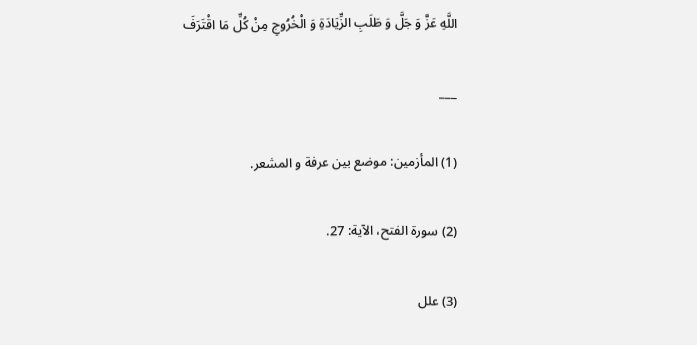اللَّهِ عَزَّ وَ جَلَّ وَ طَلَبِ الزِّيَادَةِ وَ الْخُرُوجِ مِنْ كُلِّ مَا اقْتَرَفَ

___

(1) المأزمين: موضع بين عرفة و المشعر.

(2) سورة الفتح، الآية: 27.

(3) علل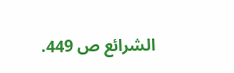الشرائع ص 449.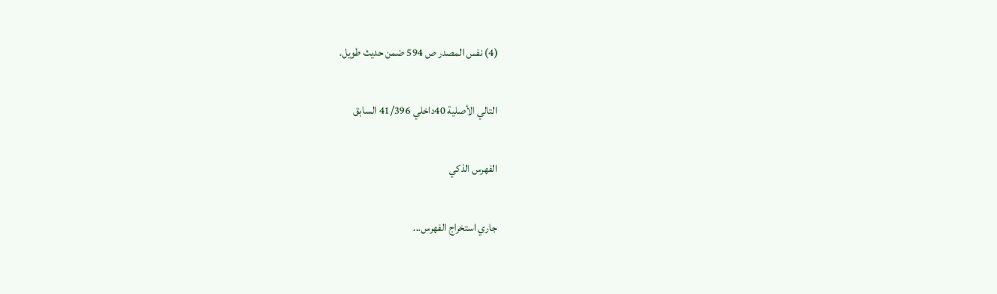(4) نفس المصدر ص 594 ضمن حديث طويل.

التالي الأصلية 40داخلي 41/396 السابق

الفهرس الذكي

جاري استخراج الفهرس...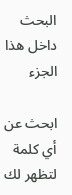البحث داخل هذا الجزء

ابحث عن أي كلمة لتظهر لك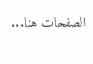الصفحات هنا...